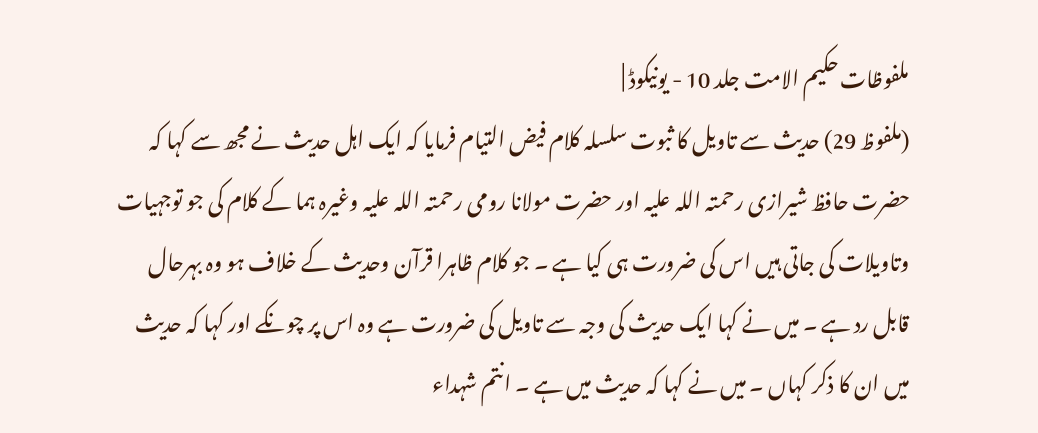ملفوظات حکیم الامت جلد 10 - یونیکوڈ |
(ملفوظ 29) حدیث سے تاویل کا ثبوت سلسلہ کلام فیض التیام فرمایا کہ ایک اہل حدیث نے مجھ سے کہا کہ حضرت حافظ شیرازی رحمتہ اللہ علیہ اور حضرت مولانا رومی رحمتہ اللہ علیہ وغیرہ ہما کے کلام کی جو توجہیات وتاویلات کی جاتی ہیں اس کی ضرورت ہی کیا ہے ۔ جو کلام ظاہرا قرآن وحدیث کے خلاف ہو وہ بہرحال قابل رد ہے ۔ میں نے کہا ایک حدیث کی وجہ سے تاویل کی ضرورت ہے وہ اس پر چونکے اور کہا کہ حدیث میں ان کا ذکر کہاں ۔ میں نے کہا کہ حدیث میں ہے ۔ انتم شہداء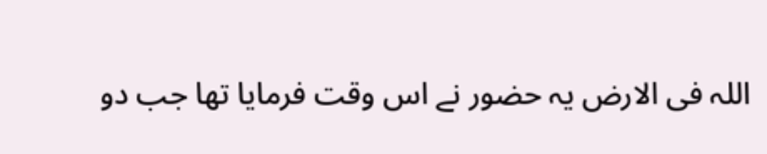اللہ فی الارض یہ حضور نے اس وقت فرمایا تھا جب دو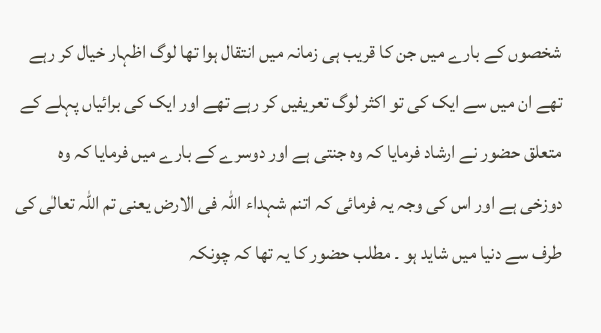شخصوں کے بارے میں جن کا قریب ہی زمانہ میں انتقال ہوا تھا لوگ اظہار خیال کر رہے تھے ان میں سے ایک کی تو اکثر لوگ تعریفیں کر رہے تھے اور ایک کی برائیاں پہلے کے متعلق حضور نے ارشاد فرمایا کہ وہ جنتی ہے اور دوسرے کے بارے میں فرمایا کہ وہ دوزخی ہے اور اس کی وجہ یہ فرمائی کہ اتنم شہداء اللہ فی الارض یعنی تم اللہ تعالٰی کی طرف سے دنیا میں شاید ہو ۔ مطلب حضور کا یہ تھا کہ چونکہ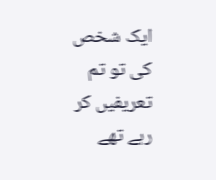ایک شخص کی تو تم تعریفیں کر رہے تھے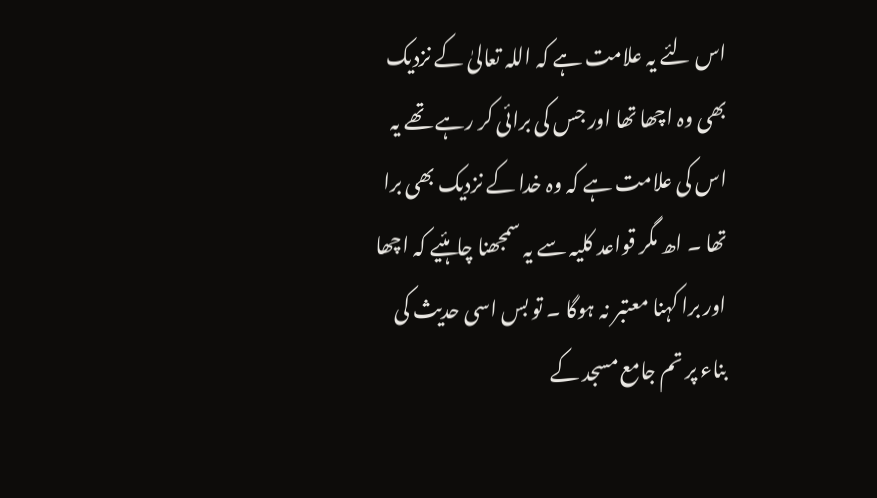اس لئے یہ علامت ہے کہ اللہ تعالیٰ کے نزدیک بھی وہ اچھا تھا اور جس کی برائی کر رہے تھے یہ اس کی علامت ہے کہ وہ خدا کے نزدیک بھی برا تھا ۔ اھ مگر قواعد کلیہ سے یہ سمجھنا چاہئیے کہ اچھا اور برا کہنا معتبر نہ ہوگا ۔ تو بس اسی حدیث کی بناء پر تم جامع مسجد کے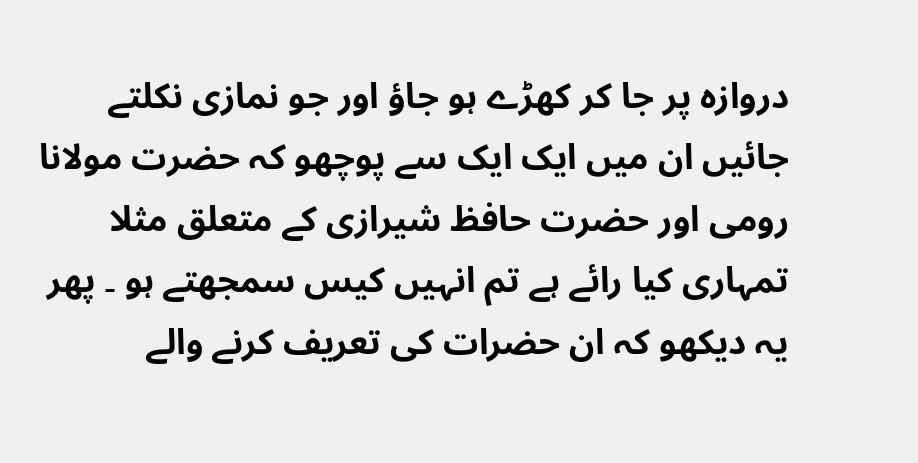دروازہ پر جا کر کھڑے ہو جاؤ اور جو نمازی نکلتے جائیں ان میں ایک ایک سے پوچھو کہ حضرت مولانا رومی اور حضرت حافظ شیرازی کے متعلق مثلا تمہاری کیا رائے ہے تم انہیں کیس سمجھتے ہو ۔ پھر یہ دیکھو کہ ان حضرات کی تعریف کرنے والے